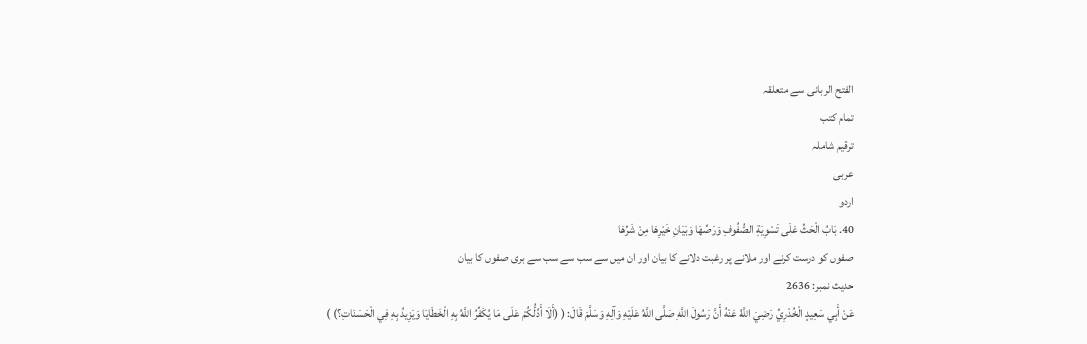الفتح الربانی سے متعلقہ
تمام کتب
ترقیم شاملہ
عربی
اردو
40. بَابُ الْحَثِّ عَلَى تَسْوِيَةِ الصُّفُوفِ وَرَصِّهَا وَبَيَانِ خَيْرِهَا مِنْ شَرِّهَا
صفوں کو درست کرنے اور ملانے پر رغبت دلانے کا بیان اور ان میں سے سب سے سب سے بری صفوں کا بیان
حدیث نمبر: 2636
عَنْ أَبِي سَعِيدٍ الْخُدْرِيِّ رَضِيَ اللَّهُ عَنْهُ أَنَّ رَسُولَ اللَّهِ صَلَّى اللَّهُ عَلَيْهِ وَآلِهِ وَسَلَّمَ قَالَ: ( (أَلَا أَدُلُّكُمْ عَلَى مَا يُكَفِّرُ اللَّهُ بِهِ الْخَطَايَا وَيَزِيدُ بِهِ فِي الْحَسَنَاتِ؟) )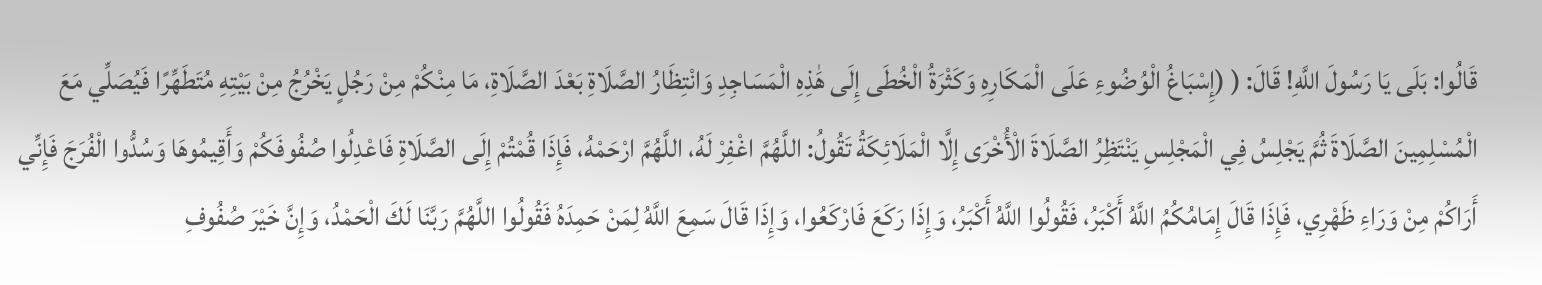قَالُوا: بَلَى يَا رَسُولَ اللَّهِ! قَالَ: ( (إِسْبَاغُ الْوُضُوءِ عَلَى الْمَكَارِهِ وَكَثْرَةُ الْخُطَى إِلَى هَٰذِهِ الْمَسَاجِدِ وَانْتِظَارُ الصَّلَاةِ بَعْدَ الصَّلَاةِ، مَا مِنْكُمْ مِنْ رَجُلٍ يَخْرُجُ مِنْ بَيْتِهِ مُتَطَهِّرًا فَيُصَلِّي مَعَ الْمُسْلِمِينَ الصَّلَاةَ ثُمَّ يَجْلِسُ فِي الْمَجْلِسِ يَنْتَظِرُ الصَّلَاةَ الْأُخْرَى إِلَّا الْمَلَائِكَةُ تَقُولُ: اللَّهُمَّ اغْفِرْ لَهُ، اللَّهُمَّ ارْحَمْهُ، فَإِذَا قُمْتُمْ إِلَى الصَّلَاةِ فَاعْدِلُوا صُفُوفَكُمْ وَأَقِيمُوهَا وَسُدُّوا الْفُرَجَ فَإِنِّي أَرَاكُمْ مِنْ وَرَاءِ ظَهْرِي، فَإِذَا قَالَ إِمَامُكُمُ اللَّهُ أَكْبَرُ، فَقُولُوا اللَّهُ أَكْبَرُ، وَإِذَا رَكَعَ فَارْكَعُوا، وَإِذَا قَالَ سَمِعَ اللَّهُ لِمَنْ حَمِدَهُ فَقُولُوا اللَّهُمَّ رَبَّنَا لَكَ الْحَمْدُ، وَإِنَّ خَيْرَ صُفُوفِ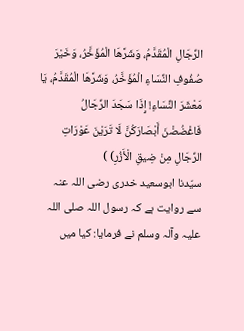الرِّجَالِ الْمُقَدَّمُ، وَشَرَّهَا الْمُؤَخَّرُ، وَخَيْرَ صُفُوفِ النِّسَاءِ الْمُؤَخَّرُ، وَشَرَّهَا الْمُقَدَّمُ، يَا مَعْشَرَ النِّسَاءِ! إِذَا سَجَدَ الرِّجَالُ فَاغْضُضْنَ أَبْصَارَكُنَّ لَا تَرَيْنَ عَوْرَاتِ الرِّجَالِ مِنْ ضِيقِ الْأَزُرِ) )
سیّدنا ابوسعید خدری رضی اللہ عنہ سے روایت ہے کہ رسول اللہ صلی اللہ علیہ وآلہ وسلم نے فرمایا: کیا میں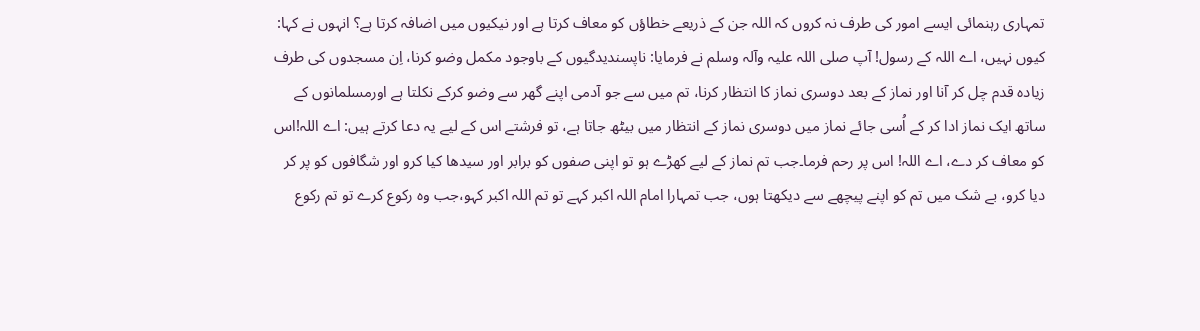تمہاری رہنمائی ایسے امور کی طرف نہ کروں کہ اللہ جن کے ذریعے خطاؤں کو معاف کرتا ہے اور نیکیوں میں اضافہ کرتا ہے؟ انہوں نے کہا: کیوں نہیں، اے اللہ کے رسول! آپ صلی اللہ علیہ وآلہ وسلم نے فرمایا: ناپسندیدگیوں کے باوجود مکمل وضو کرنا، اِن مسجدوں کی طرف زیادہ قدم چل کر آنا اور نماز کے بعد دوسری نماز کا انتظار کرنا، تم میں سے جو آدمی اپنے گھر سے وضو کرکے نکلتا ہے اورمسلمانوں کے ساتھ ایک نماز ادا کر کے اُسی جائے نماز میں دوسری نماز کے انتظار میں بیٹھ جاتا ہے، تو فرشتے اس کے لیے یہ دعا کرتے ہیں: اے اللہ!اس کو معاف کر دے، اے اللہ! اس پر رحم فرما۔جب تم نماز کے لیے کھڑے ہو تو اپنی صفوں کو برابر اور سیدھا کیا کرو اور شگافوں کو پر کر دیا کرو، بے شک میں تم کو اپنے پیچھے سے دیکھتا ہوں، جب تمہارا امام اللہ اکبر کہے تو تم اللہ اکبر کہو،جب وہ رکوع کرے تو تم رکوع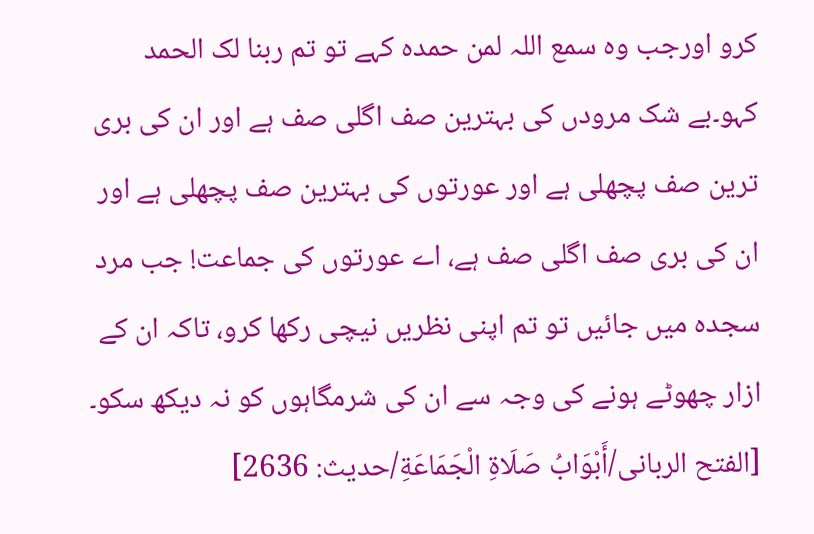کرو اورجب وہ سمع اللہ لمن حمدہ کہے تو تم ربنا لک الحمد کہو۔بے شک مرودں کی بہترین صف اگلی صف ہے اور ان کی بری ترین صف پچھلی ہے اور عورتوں کی بہترین صف پچھلی ہے اور ان کی بری صف اگلی صف ہے، اے عورتوں کی جماعت! جب مرد سجدہ میں جائیں تو تم اپنی نظریں نیچی رکھا کرو، تاکہ ان کے ازار چھوٹے ہونے کی وجہ سے ان کی شرمگاہوں کو نہ دیکھ سکو۔ [الفتح الربانی/أَبْوَابُ صَلَاةِ الْجَمَاعَةِ/حدیث: 2636]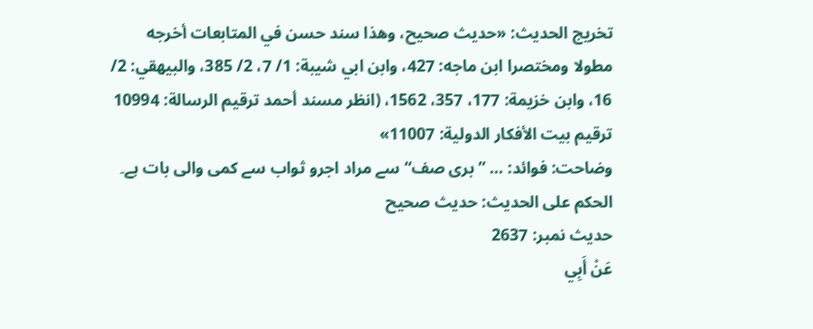تخریج الحدیث: «حديث صحيح، وھذا سند حسن في المتابعات أخرجه مطولا ومختصرا ابن ماجه: 427، وابن ابي شيبة: 1/ 7، 2/ 385، والبيھقي: 2/ 16، وابن خزيمة: 177، 357، 1562، (انظر مسند أحمد ترقيم الرسالة: 10994 ترقیم بيت الأفكار الدولية: 11007»
وضاحت: فوائد: … ”بری صف“ سے مراد اجرو ثواب سے کمی والی بات ہے۔
الحكم على الحديث: حديث صحيح
حدیث نمبر: 2637
عَنْ أَبِي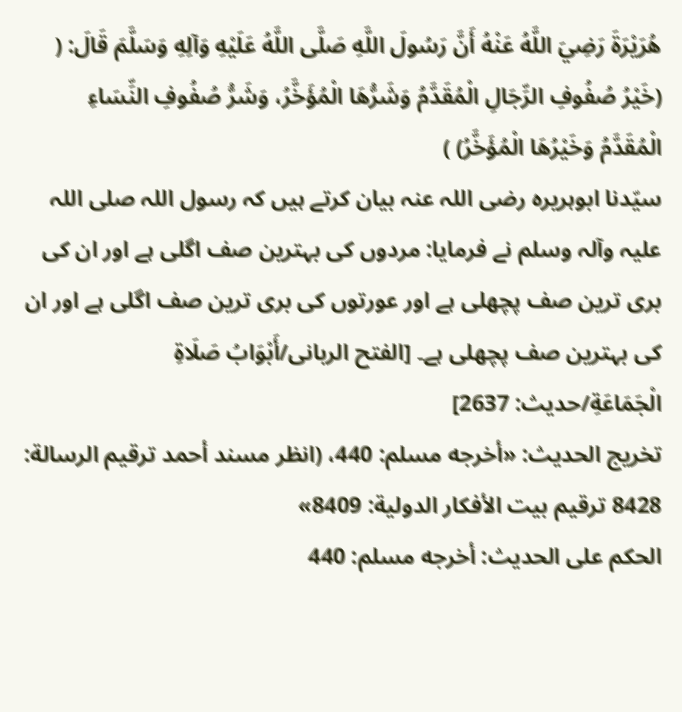هُرَيْرَةَ رَضِيَ اللَّهُ عَنْهُ أَنَّ رَسُولَ اللَّهِ صَلَّى اللَّهُ عَلَيْهِ وَآلِهِ وَسَلَّمَ قَالَ: ( (خَيْرُ صُفُوفِ الرِّجَالِ الْمُقَدَّمُ وَشَرُّهَا الْمُؤَخَّرُ، وَشَرُّ صُفُوفِ النِّسَاءِ الْمُقَدَّمُ وَخَيْرُهَا الْمُؤَخَّرُ) )
سیّدنا ابوہریرہ رضی اللہ عنہ بیان کرتے ہیں کہ رسول اللہ صلی اللہ علیہ وآلہ وسلم نے فرمایا: مردوں کی بہترین صف اگلی ہے اور ان کی بری ترین صف پچھلی ہے اور عورتوں کی بری ترین صف اگلی ہے اور ان کی بہترین صف پچھلی ہے۔ [الفتح الربانی/أَبْوَابُ صَلَاةِ الْجَمَاعَةِ/حدیث: 2637]
تخریج الحدیث: «أخرجه مسلم: 440، (انظر مسند أحمد ترقيم الرسالة: 8428 ترقیم بيت الأفكار الدولية: 8409»
الحكم على الحديث: أخرجه مسلم: 440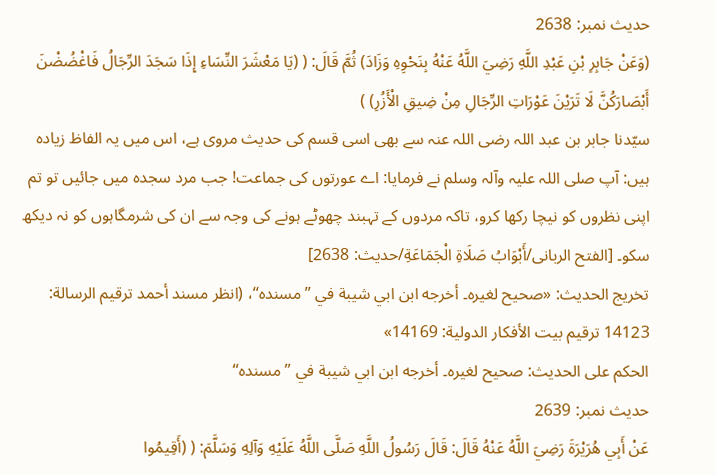حدیث نمبر: 2638
(وَعَنْ جَابِرِ بْنِ عَبْدِ اللَّهِ رَضِيَ اللَّهُ عَنْهُ بِنَحْوِهِ وَزَادَ) ثُمَّ قَالَ: ( (يَا مَعْشَرَ النِّسَاءِ إِذَا سَجَدَ الرِّجَالُ فَاغْضُضْنَ أَبْصَارَكُنَّ لَا تَرَيْنَ عَوْرَاتِ الرِّجَالِ مِنْ ضِيقِ الْأَزُرِ) )
سیّدنا جابر بن عبد اللہ رضی اللہ عنہ سے بھی اسی قسم کی حدیث مروی ہے، اس میں یہ الفاظ زیادہ ہیں: آپ صلی اللہ علیہ وآلہ وسلم نے فرمایا: اے عورتوں کی جماعت! جب مرد سجدہ میں جائیں تو تم اپنی نظروں کو نیچا رکھا کرو، تاکہ مردوں کے تہبند چھوٹے ہونے کی وجہ سے ان کی شرمگاہوں کو نہ دیکھ سکو۔ [الفتح الربانی/أَبْوَابُ صَلَاةِ الْجَمَاعَةِ/حدیث: 2638]
تخریج الحدیث: «صحيح لغيره۔ أخرجه ابن ابي شيبة في ’’مسنده‘‘، (انظر مسند أحمد ترقيم الرسالة: 14123 ترقیم بيت الأفكار الدولية: 14169»
الحكم على الحديث: صحيح لغيره۔ أخرجه ابن ابي شيبة في ’’مسنده‘‘
حدیث نمبر: 2639
عَنْ أَبِي هُرَيْرَةَ رَضِيَ اللَّهُ عَنْهُ قَالَ: قَالَ رَسُولُ اللَّهِ صَلَّى اللَّهُ عَلَيْهِ وَآلِهِ وَسَلَّمَ: ( (أَقِيمُوا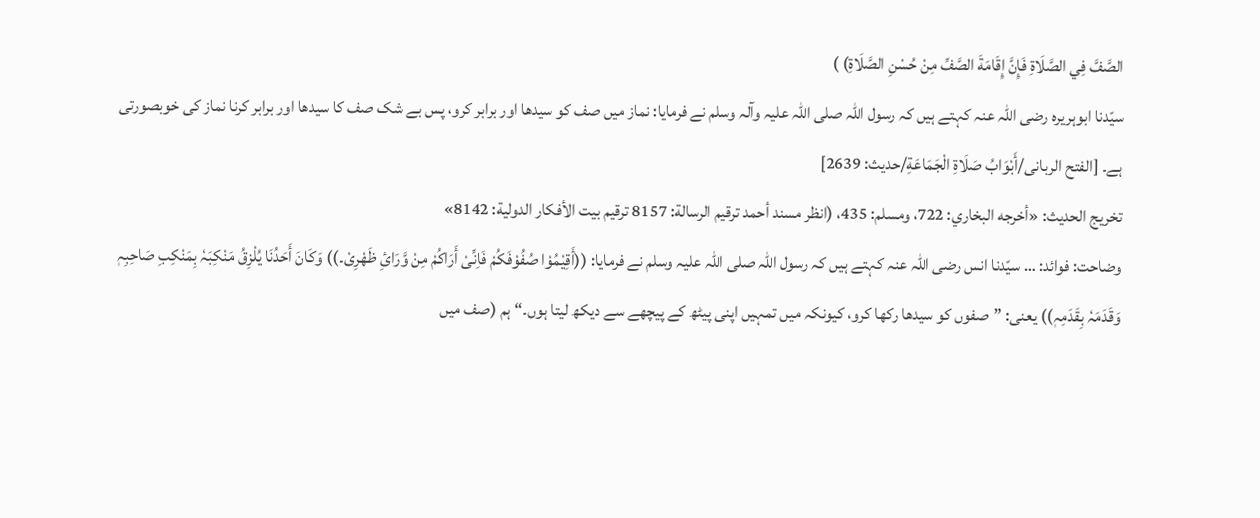الصَّفَّ فِي الصَّلَاةِ فَإِنَّ إِقَامَةَ الصَّفِّ مِنْ حُسْنِ الصَّلَاةِ) )
سیّدنا ابوہریرہ رضی اللہ عنہ کہتے ہیں کہ رسول اللہ صلی اللہ علیہ وآلہ وسلم نے فرمایا: نماز میں صف کو سیدھا اور برابر کرو، پس بے شک صف کا سیدھا اور برابر کرنا نماز کی خوبصورتی ہے۔ [الفتح الربانی/أَبْوَابُ صَلَاةِ الْجَمَاعَةِ/حدیث: 2639]
تخریج الحدیث: «أخرجه البخاري: 722، ومسلم: 435، (انظر مسند أحمد ترقيم الرسالة: 8157 ترقیم بيت الأفكار الدولية: 8142»
وضاحت: فوائد: … سیّدنا انس رضی اللہ عنہ کہتے ہیں کہ رسول اللہ صلی اللہ علیہ وسلم نے فرمایا: ((أَقِیْمُوْا صُفُوْفَکُمْ فَاِنِّیْ أَرَاکُمْ مِنْ وَّرَائِ ظَھْرِیْ۔)) وَکَانَ أَحَدُنَا یُلْزِقُ مَنْکِبَہٗ بِمَنْکِبِ صَاحِبِہٖ وَقَدَمَہٗ بِقَدَمِہٖ)) یعنی: ”صفوں کو سیدھا رکھا کرو، کیونکہ میں تمہیں اپنی پیٹھ کے پیچھے سے دیکھ لیتا ہوں۔“ ہم (صف میں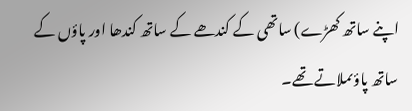اپنے ساتھ کھڑے) ساتھی کے کندھے کے ساتھ کندھا اور پاؤں کے ساتھ پاؤںملاتے تھے۔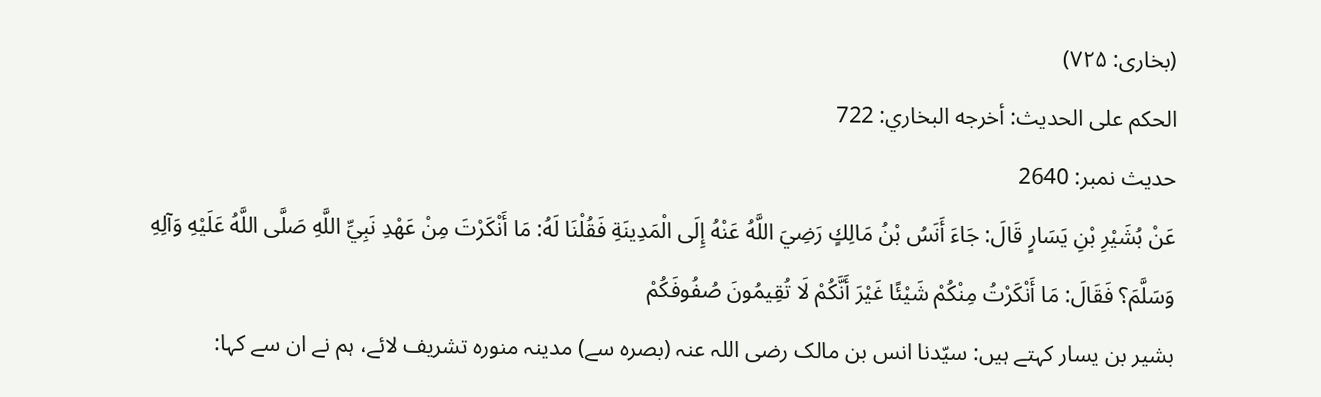(بخاری: ۷۲۵)
الحكم على الحديث: أخرجه البخاري: 722
حدیث نمبر: 2640
عَنْ بُشَيْرِ بْنِ يَسَارٍ قَالَ: جَاءَ أَنَسُ بْنُ مَالِكٍ رَضِيَ اللَّهُ عَنْهُ إِلَى الْمَدِينَةِ فَقُلْنَا لَهُ: مَا أَنْكَرْتَ مِنْ عَهْدِ نَبِيِّ اللَّهِ صَلَّى اللَّهُ عَلَيْهِ وَآلِهِ وَسَلَّمَ؟ فَقَالَ: مَا أَنْكَرْتُ مِنْكُمْ شَيْئًا غَيْرَ أَنَّكُمْ لَا تُقِيمُونَ صُفُوفَكُمْ
بشیر بن یسار کہتے ہیں: سیّدنا انس بن مالک رضی اللہ عنہ (بصرہ سے) مدینہ منورہ تشریف لائے، ہم نے ان سے کہا: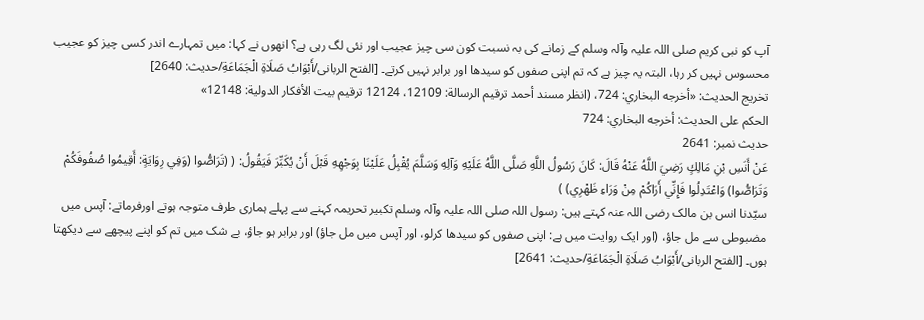آپ کو نبی کریم صلی اللہ علیہ وآلہ وسلم کے زمانے کی بہ نسبت کون سی چیز عجیب اور نئی لگ رہی ہے؟ انھوں نے کہا: میں تمہارے اندر کسی چیز کو عجیب محسوس نہیں کر رہا، البتہ یہ چیز ہے کہ تم اپنی صفوں کو سیدھا اور برابر نہیں کرتے۔ [الفتح الربانی/أَبْوَابُ صَلَاةِ الْجَمَاعَةِ/حدیث: 2640]
تخریج الحدیث: «أخرجه البخاري: 724، (انظر مسند أحمد ترقيم الرسالة: 12109، 12124 ترقیم بيت الأفكار الدولية: 12148»
الحكم على الحديث: أخرجه البخاري: 724
حدیث نمبر: 2641
عَنْ أَنَسِ بْنِ مَالِكٍ رَضِيَ اللَّهُ عَنْهُ قَالَ: كَانَ رَسُولُ اللَّهِ صَلَّى اللَّهُ عَلَيْهِ وَآلِهِ وَسَلَّمَ يُقْبِلُ عَلَيْنَا بِوَجْهِهِ قَبْلَ أَنْ يُكَبِّرَ فَيَقُولُ: ( (تَرَاصُّوا (وَفِي رِوَايَةٍ: أَقِيمُوا صُفُوفَكُمْ وَتَرَاصُّوا) وَاعْتَدِلُوا فَإِنِّي أَرَاكُمْ مِنْ وَرَاءِ ظَهْرِي) )
سیّدنا انس بن مالک رضی اللہ عنہ کہتے ہیں: رسول اللہ صلی اللہ علیہ وآلہ وسلم تکبیر تحریمہ کہنے سے پہلے ہماری طرف متوجہ ہوتے اورفرماتے: آپس میں مضبوطی سے مل جاؤ، (اور ایک روایت میں ہے: اپنی صفوں کو سیدھا کرلو، اور آپس میں مل جاؤ) اور برابر ہو جاؤ، بے شک میں تم کو اپنے پیچھے سے دیکھتا ہوں۔ [الفتح الربانی/أَبْوَابُ صَلَاةِ الْجَمَاعَةِ/حدیث: 2641]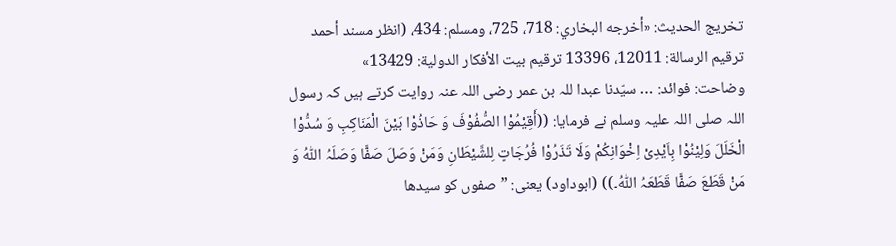تخریج الحدیث: «أخرجه البخاري: 718، 725، ومسلم: 434، (انظر مسند أحمد ترقيم الرسالة: 12011، 13396 ترقیم بيت الأفكار الدولية: 13429»
وضاحت: فوائد: … سیّدنا عبدا للہ بن عمر رضی اللہ عنہ روایت کرتے ہیں کہ رسول اللہ صلی اللہ علیہ وسلم نے فرمایا: ((أَقِیْمُوْا الصُّفُوْفَ وَ حَاذُوْا بَیْنَ الْمَنَاکِبِ وَ سُدُّوْا الْخَلَلَ وَلِیْنُوْا بِاَیْدِیْ اِخْوَانِکُمْ وَلَا تَذَرُوْا فُرُجَاتٍ لِلشَّیْطَانِ وَمَنْ وَصَلَ صَفًّا وَصَلَہُ اللّٰہُ وَ مَنْ قَطَعَ صَفًّا قَطَعَہُ اللّٰہُ۔)) (ابوداود) یعنی: ”صفوں کو سیدھا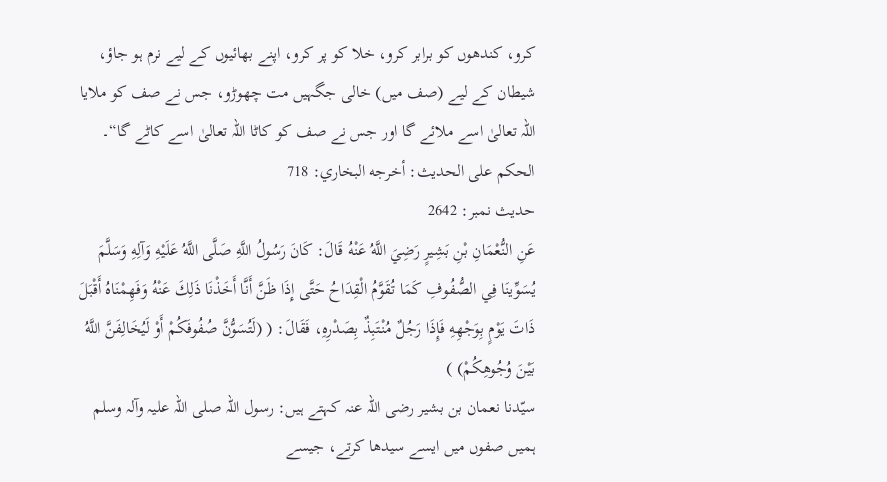کرو، کندھوں کو برابر کرو، خلا کو پر کرو، اپنے بھائیوں کے لیے نرم ہو جاؤ، شیطان کے لیے (صف میں) خالی جگہیں مت چھوڑو، جس نے صف کو ملایا اللہ تعالیٰ اسے ملائے گا اور جس نے صف کو کاٹا اللہ تعالیٰ اسے کاٹے گا“۔
الحكم على الحديث: أخرجه البخاري: 718
حدیث نمبر: 2642
عَنِ النُّعْمَانِ بْنِ بَشِيرٍ رَضِيَ اللَّهُ عَنْهُ قَالَ: كَانَ رَسُولُ اللَّهِ صَلَّى اللَّهُ عَلَيْهِ وَآلِهِ وَسَلَّمَ يُسَوِّينَا فِي الصُّفُوفِ كَمَا تُقَوَّمُ الْقِدَاحُ حَتَّى إِذَا ظَنَّ أَنَّا أَخَذْنَا ذَلِكَ عَنْهُ وَفَهِمْنَاهُ أَقْبَلَ ذَاتَ يَوْمٍ بِوَجْهِهِ فَإِذَا رَجُلٌ مُنْتَبِذٌ بِصَدْرِهِ، فَقَالَ: ( (لَتُسَوُّنَّ صُفُوفَكُمْ أَوْ لَيُخَالِفَنَّ اللَّهُ بَيْنَ وُجُوهِكُمْ) )
سیّدنا نعمان بن بشیر رضی اللہ عنہ کہتے ہیں: رسول اللہ صلی اللہ علیہ وآلہ وسلم ہمیں صفوں میں ایسے سیدھا کرتے، جیسے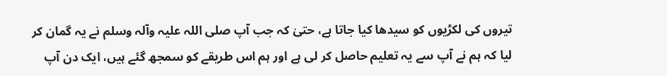تیروں کی لکڑیوں کو سیدھا کیا جاتا ہے، حتیٰ کہ جب آپ صلی اللہ علیہ وآلہ وسلم نے یہ گمان کر لیا کہ ہم نے آپ سے یہ تعلیم حاصل کر لی ہے اور ہم اس طریقے کو سمجھ گئے ہیں، ایک دن آپ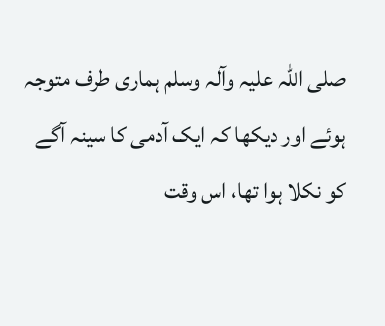صلی اللہ علیہ وآلہ وسلم ہماری طرف متوجہ ہوئے اور دیکھا کہ ایک آدمی کا سینہ آگے کو نکلا ہوا تھا، اس وقت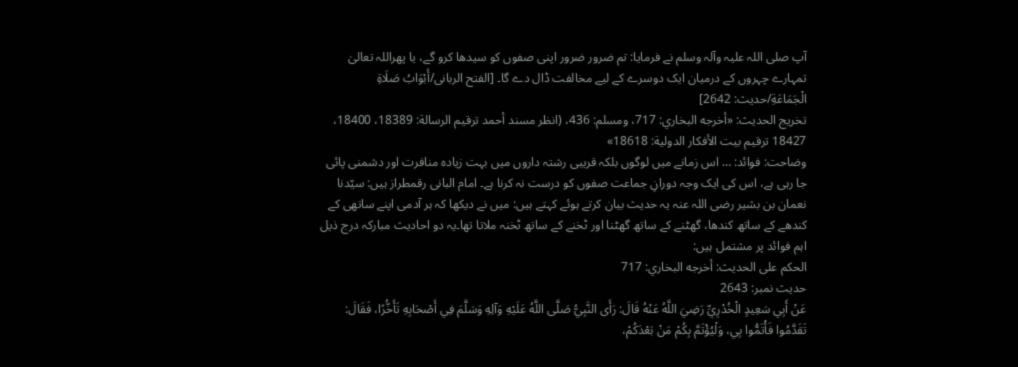آپ صلی اللہ علیہ وآلہ وسلم نے فرمایا: تم ضرور ضرور اپنی صفوں کو سیدھا کرو گے، یا پھراللہ تعالیٰ تمہارے چہروں کے درمیان ایک دوسرے کے لیے مخالفت ڈال دے گا۔ [الفتح الربانی/أَبْوَابُ صَلَاةِ الْجَمَاعَةِ/حدیث: 2642]
تخریج الحدیث: «أخرجه البخاري: 717، ومسلم: 436، (انظر مسند أحمد ترقيم الرسالة: 18389، 18400، 18427 ترقیم بيت الأفكار الدولية: 18618»
وضاحت: فوائد: … اس زمانے میں لوگوں بلکہ قریبی رشتہ داروں میں بہت زیادہ منافرت اور دشمنی پائی جا رہی ہے، اس کی ایک وجہ دورانِ جماعت صفوں کو درست نہ کرنا ہے۔ امام البانی رقمطراز ہیں: سیّدنا نعمان بن بشیر رضی اللہ عنہ یہ حدیث بیان کرتے ہوئے کہتے ہیں: میں نے دیکھا کہ ہر آدمی اپنے ساتھی کے کندھے کے ساتھ کندھا، گھٹنے کے ساتھ گھٹنا اور ٹخنے کے ساتھ ٹخنہ ملاتا تھا۔یہ دو احادیث مبارکہ درج ذیل اہم فوائد پر مشتمل ہیں:
الحكم على الحديث: أخرجه البخاري: 717
حدیث نمبر: 2643
عَنْ أَبِي سَعِيدٍ الْخُدْرِيِّ رَضِيَ اللَّهُ عَنْهُ قَالَ: رَأَى النَّبِيُّ صَلَّى اللَّهُ عَلَيْهِ وَآلِهِ وَسَلَّمَ فِي أَصْحَابِهِ تَأَخُّرًا، فَقَالَ: تَقَدَّمُوا فَأْتَمُّوا بِي، وَلْيُؤْتَمَّ بِكُمْ مَنْ بَعْدَكُمْ،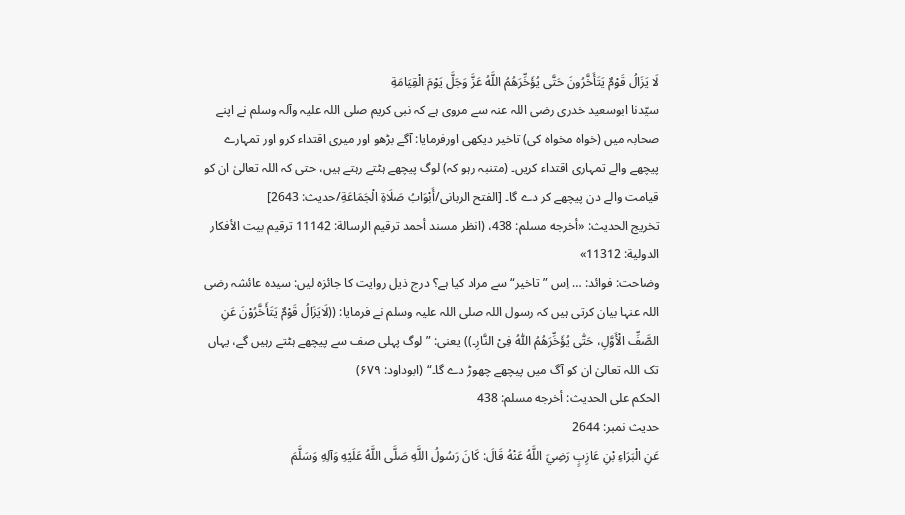لَا يَزَالُ قَوْمٌ يَتَأَخَّرُونَ حَتَّى يُؤَخِّرَهُمُ اللَّهُ عَزَّ وَجَلَّ يَوْمَ الْقِيَامَةِ
سیّدنا ابوسعید خدری رضی اللہ عنہ سے مروی ہے کہ نبی کریم صلی اللہ علیہ وآلہ وسلم نے اپنے صحابہ میں (خواہ مخواہ کی) تاخیر دیکھی اورفرمایا: آگے بڑھو اور میری اقتداء کرو اور تمہارے پیچھے والے تمہاری اقتداء کریں۔ (متنبہ رہو کہ) لوگ پیچھے ہٹتے رہتے ہیں، حتی کہ اللہ تعالیٰ ان کو قیامت والے دن پیچھے کر دے گا۔ [الفتح الربانی/أَبْوَابُ صَلَاةِ الْجَمَاعَةِ/حدیث: 2643]
تخریج الحدیث: «أخرجه مسلم: 438، (انظر مسند أحمد ترقيم الرسالة: 11142 ترقیم بيت الأفكار الدولية: 11312»
وضاحت: فوائد: … اِس ”تاخیر“ سے مراد کیا ہے؟ درج ذیل روایت کا جائزہ لیں: سیدہ عائشہ رضی اللہ عنہا بیان کرتی ہیں کہ رسول اللہ صلی اللہ علیہ وسلم نے فرمایا: ((لَایَزَالُ قَوْمٌ یَتَأَخَّرُوْنَ عَنِ الصَّفِّ الْأَوَّلِ، حَتّٰی یُؤَخِّرَھُمُ اللّٰہُ فِیْ النَّارِ۔)) یعنی: ”لوگ پہلی صف سے پیچھے ہٹتے رہیں گے، یہاں تک اللہ تعالیٰ ان کو آگ میں پیچھے چھوڑ دے گا۔“ (ابوداود: ۶۷۹)
الحكم على الحديث: أخرجه مسلم: 438
حدیث نمبر: 2644
عَنِ الْبَرَاءِ بْنِ عَازِبٍ رَضِيَ اللَّهُ عَنْهُ قَالَ: كَانَ رَسُولُ اللَّهِ صَلَّى اللَّهُ عَلَيْهِ وَآلِهِ وَسَلَّمَ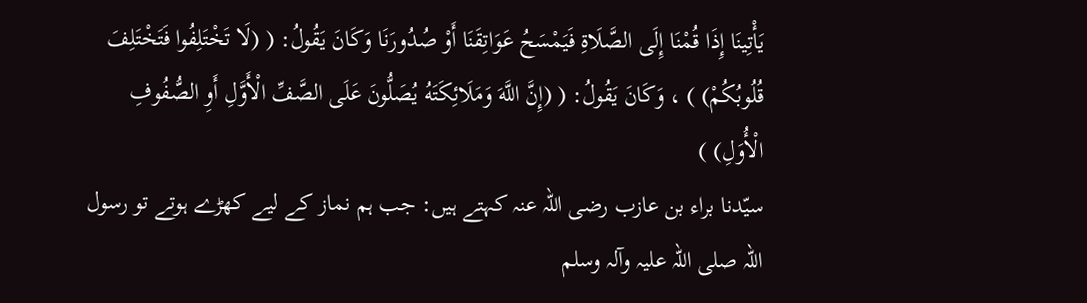يَأْتِينَا إِذَا قُمْنَا إِلَى الصَّلَاةِ فَيَمْسَحُ عَوَاتِقَنَا أَوْ صُدُورَنَا وَكَانَ يَقُولُ: ( (لَا تَخْتَلِفُوا فَتَخْتَلِفَ قُلُوبُكُمْ) ) ، وَكَانَ يَقُولُ: ( (إِنَّ اللَّهَ وَمَلَائِكَتَهُ يُصَلُّونَ عَلَى الصَّفِّ الْأَوَّلِ أَوِ الصُّفُوفِ الْأُوَلِ) )
سیّدنا براء بن عازب رضی اللہ عنہ کہتے ہیں: جب ہم نماز کے لیے کھڑے ہوتے تو رسول اللہ صلی اللہ علیہ وآلہ وسلم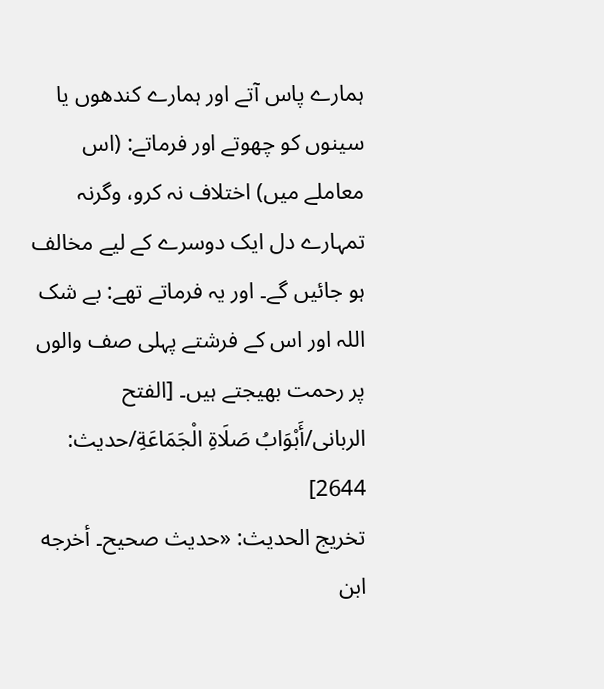ہمارے پاس آتے اور ہمارے کندھوں یا سینوں کو چھوتے اور فرماتے: (اس معاملے میں) اختلاف نہ کرو، وگرنہ تمہارے دل ایک دوسرے کے لیے مخالف ہو جائیں گے۔ اور یہ فرماتے تھے: بے شک اللہ اور اس کے فرشتے پہلی صف والوں پر رحمت بھیجتے ہیں۔ [الفتح الربانی/أَبْوَابُ صَلَاةِ الْجَمَاعَةِ/حدیث: 2644]
تخریج الحدیث: «حديث صحيح۔ أخرجه ابن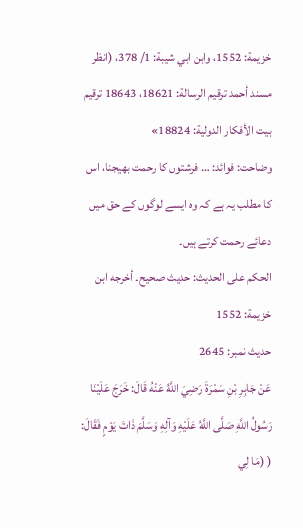خزيمة: 1552، وابن ابي شيبة: 1/ 378، (انظر مسند أحمد ترقيم الرسالة: 18621، 18643 ترقیم بيت الأفكار الدولية: 18824»
وضاحت: فوائد: … فرشتوں کا رحمت بھیجنا، اس کا مطلب یہ ہے کہ وہ ایسے لوگوں کے حق میں دعائے رحمت کرتے ہیں۔
الحكم على الحديث: حديث صحيح۔ أخرجه ابن خزيمة: 1552
حدیث نمبر: 2645
عَنْ جَابِرِ بْنِ سَمْرَةَ رَضِيَ اللَّهُ عَنْهُ قَالَ: خَرَجَ عَلَيْنَا رَسُولُ اللَّهِ صَلَّى اللَّهُ عَلَيْهِ وَآلِهِ وَسَلَّمَ ذَاتَ يَوْمٍ فَقَالَ: ( (مَا لِي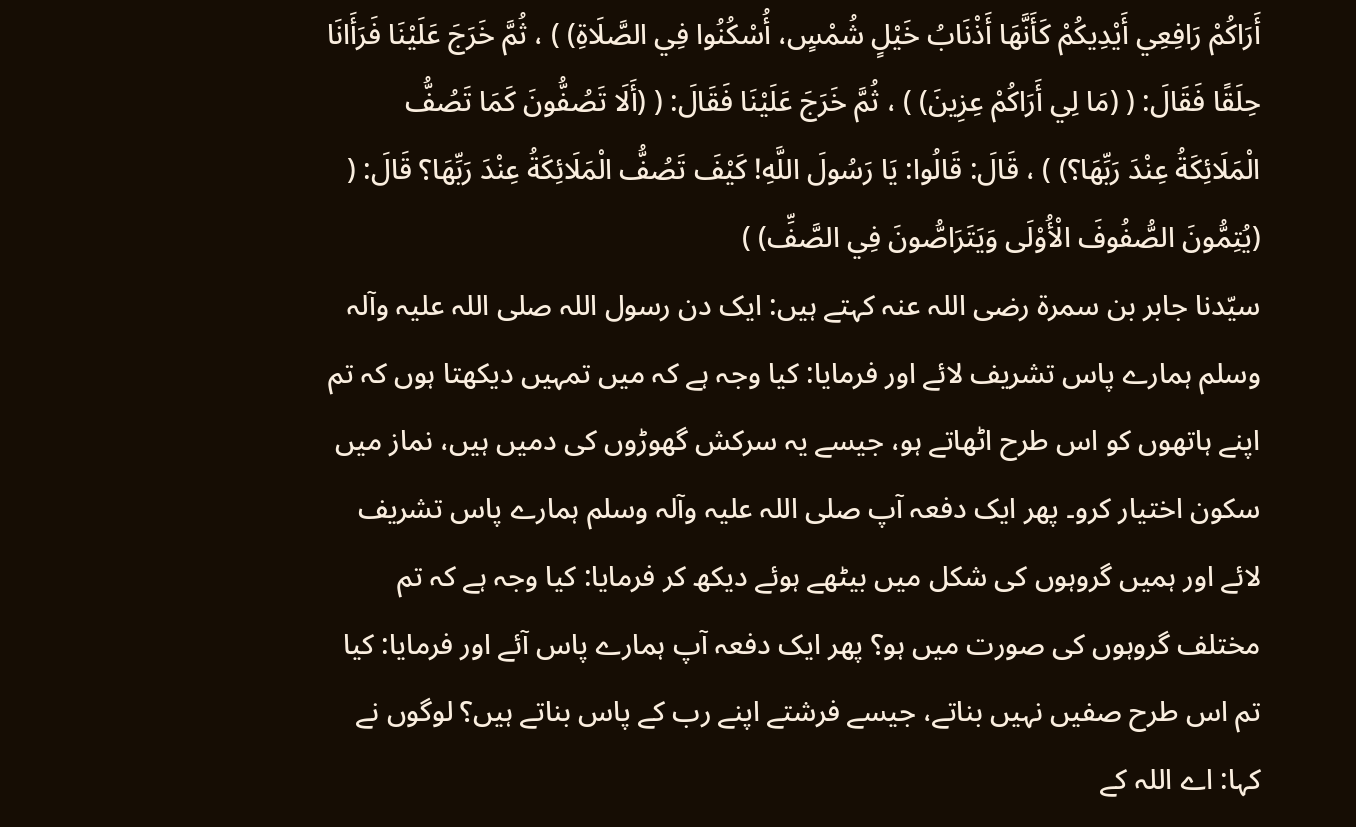أَرَاكُمْ رَافِعِي أَيْدِيكُمْ كَأَنَّهَا أَذْنَابُ خَيْلٍ شُمْسٍ، أُسْكُنُوا فِي الصَّلَاةِ) ) ، ثُمَّ خَرَجَ عَلَيْنَا فَرَأَانَا حِلَقًا فَقَالَ: ( (مَا لِي أَرَاكُمْ عِزِينَ) ) ، ثُمَّ خَرَجَ عَلَيْنَا فَقَالَ: ( (أَلَا تَصُفُّونَ كَمَا تَصُفُّ الْمَلَائِكَةُ عِنْدَ رَبِّهَا؟) ) ، قَالَ: قَالُوا: يَا رَسُولَ اللَّهِ! كَيْفَ تَصُفُّ الْمَلَائِكَةُ عِنْدَ رَبِّهَا؟ قَالَ: ( (يُتِمُّونَ الصُّفُوفَ الْأُوْلَى وَيَتَرَاصُّونَ فِي الصَّفِّ) )
سیّدنا جابر بن سمرۃ رضی اللہ عنہ کہتے ہیں: ایک دن رسول اللہ صلی اللہ علیہ وآلہ وسلم ہمارے پاس تشریف لائے اور فرمایا: کیا وجہ ہے کہ میں تمہیں دیکھتا ہوں کہ تم اپنے ہاتھوں کو اس طرح اٹھاتے ہو، جیسے یہ سرکش گھوڑوں کی دمیں ہیں، نماز میں سکون اختیار کرو۔ پھر ایک دفعہ آپ صلی اللہ علیہ وآلہ وسلم ہمارے پاس تشریف لائے اور ہمیں گروہوں کی شکل میں بیٹھے ہوئے دیکھ کر فرمایا: کیا وجہ ہے کہ تم مختلف گروہوں کی صورت میں ہو؟ پھر ایک دفعہ آپ ہمارے پاس آئے اور فرمایا: کیا تم اس طرح صفیں نہیں بناتے، جیسے فرشتے اپنے رب کے پاس بناتے ہیں؟ لوگوں نے کہا: اے اللہ کے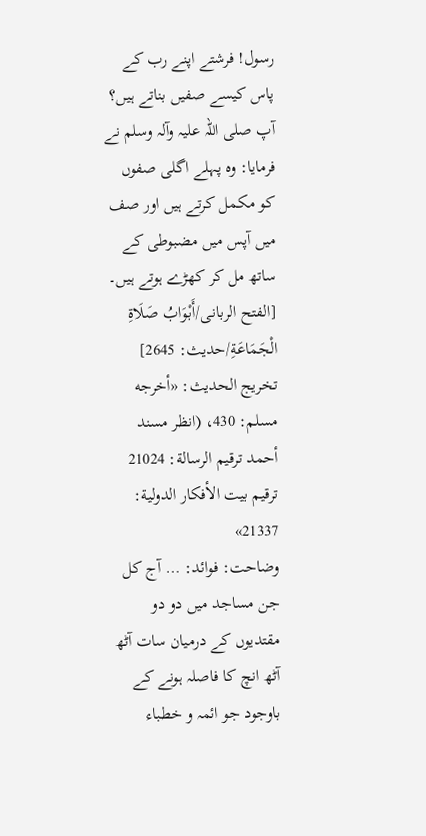رسول! فرشتے اپنے رب کے پاس کیسے صفیں بناتے ہیں؟ آپ صلی اللہ علیہ وآلہ وسلم نے فرمایا: وہ پہلے اگلی صفوں کو مکمل کرتے ہیں اور صف میں آپس میں مضبوطی کے ساتھ مل کر کھڑے ہوتے ہیں۔ [الفتح الربانی/أَبْوَابُ صَلَاةِ الْجَمَاعَةِ/حدیث: 2645]
تخریج الحدیث: «أخرجه مسلم: 430، (انظر مسند أحمد ترقيم الرسالة: 21024 ترقیم بيت الأفكار الدولية: 21337»
وضاحت: فوائد: … آج کل جن مساجد میں دو دو مقتدیوں کے درمیان سات آٹھ آٹھ انچ کا فاصلہ ہونے کے باوجود جو ائمہ و خطباء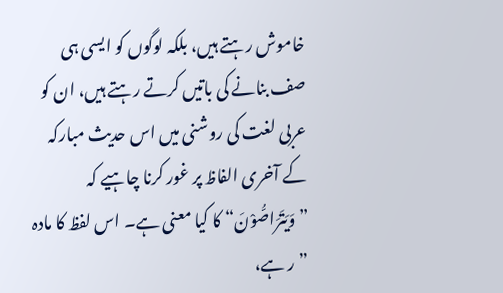خاموش رہتے ہیں، بلکہ لوگوں کو ایسی ہی صف بنانے کی باتیں کرتے رہتے ہیں، ان کو عربی لغت کی روشنی میں اس حدیث مبارکہ کے آخری الفاظ پر غور کرنا چاہیے کہ ”وَیَتَرَاصُّوْنَ“ کا کیا معنی ہے۔ اس لفظ کا مادہ ”ر ہے،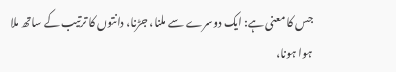جس کا معنی ہے: ایک دوسرے سے ملنا، جڑنا، دانتوں کا ترتیب کے ساتھ ملا ہوا ہونا،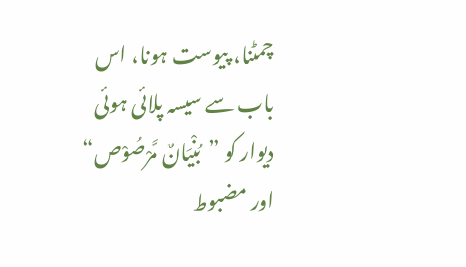چمٹنا، پیوست ہونا، اس باب سے سیسہ پلائی ہوئی دیوار کو ”بُنْیَانٌ مَّرْصُوْص“ اور مضبوط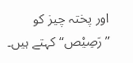اور پختہ چیز کو ”رَصِیْص“ کہتے ہیں۔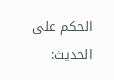الحكم على الحديث: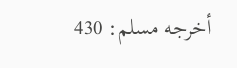أخرجه مسلم: 430